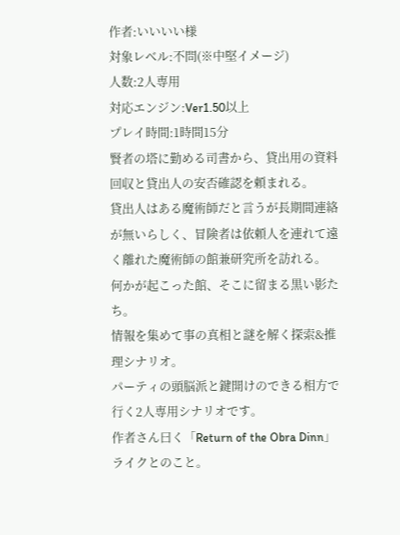作者:いいいい様
対象レベル:不問(※中堅イメージ)
人数:2人専用
対応エンジン:Ver1.50以上
プレイ時間:1時間15分
賢者の塔に勤める司書から、貸出用の資料回収と貸出人の安否確認を頼まれる。
貸出人はある魔術師だと言うが長期間連絡が無いらしく、冒険者は依頼人を連れて遠く離れた魔術師の館兼研究所を訪れる。
何かが起こった館、そこに留まる黒い影たち。
情報を集めて事の真相と謎を解く探索&推理シナリオ。
パーティの頭脳派と鍵開けのできる相方で行く2人専用シナリオです。
作者さん曰く「Return of the Obra Dinn」ライクとのこと。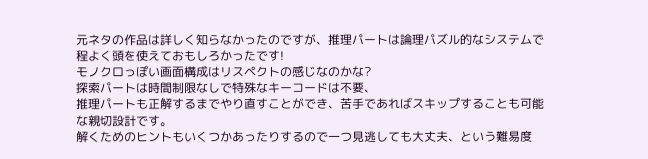元ネタの作品は詳しく知らなかったのですが、推理パートは論理パズル的なシステムで程よく頭を使えておもしろかったです!
モノクロっぽい画面構成はリスペクトの感じなのかな?
探索パートは時間制限なしで特殊なキーコードは不要、
推理パートも正解するまでやり直すことができ、苦手であればスキップすることも可能な親切設計です。
解くためのヒントもいくつかあったりするので一つ見逃しても大丈夫、という難易度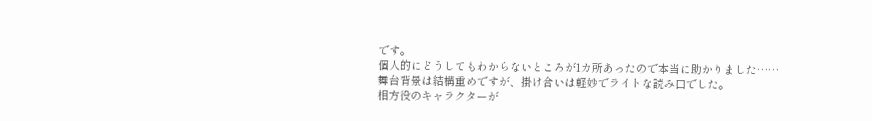です。
個人的にどうしてもわからないところが1カ所あったので本当に助かりました……
舞台背景は結構重めですが、掛け合いは軽妙でライトな読み口でした。
相方役のキャラクターが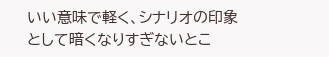いい意味で軽く、シナリオの印象として暗くなりすぎないとこ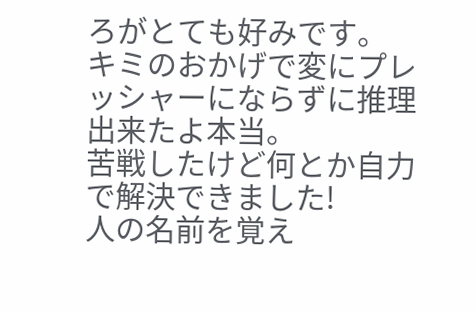ろがとても好みです。
キミのおかげで変にプレッシャーにならずに推理出来たよ本当。
苦戦したけど何とか自力で解決できました!
人の名前を覚え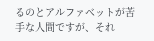るのとアルファベットが苦手な人間ですが、それ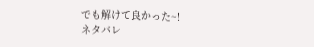でも解けて良かった~!
ネタバレ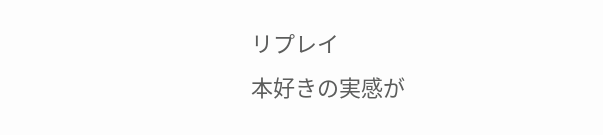リプレイ
本好きの実感が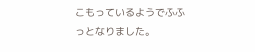こもっているようでふふっとなりました。